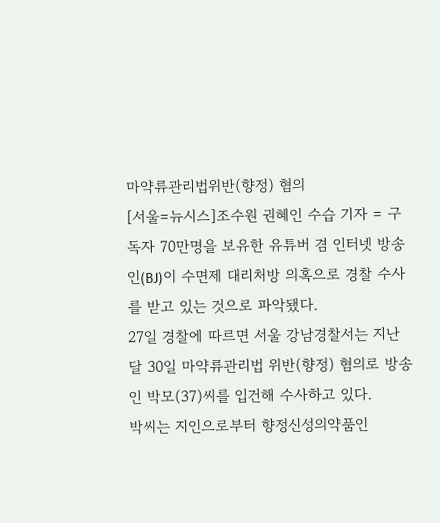마약류관리법위반(향정) 혐의
[서울=뉴시스]조수원 권혜인 수습 기자 = 구독자 70만명을 보유한 유튜버 겸 인터넷 방송인(BJ)이 수면제 대리처방 의혹으로 경찰 수사를 받고 있는 것으로 파악됐다.
27일 경찰에 따르면 서울 강남경찰서는 지난달 30일 마약류관리법 위반(향정) 혐의로 방송인 박모(37)씨를 입건해 수사하고 있다.
박씨는 지인으로부터 향정신성의약품인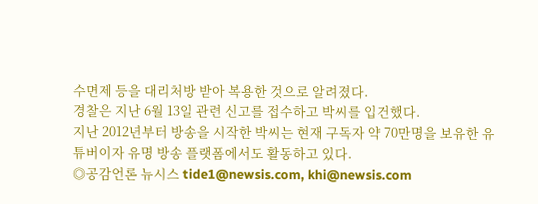수면제 등을 대리처방 받아 복용한 것으로 알려졌다.
경찰은 지난 6월 13일 관련 신고를 접수하고 박씨를 입건했다.
지난 2012년부터 방송을 시작한 박씨는 현재 구독자 약 70만명을 보유한 유튜버이자 유명 방송 플랫폼에서도 활동하고 있다.
◎공감언론 뉴시스 tide1@newsis.com, khi@newsis.com